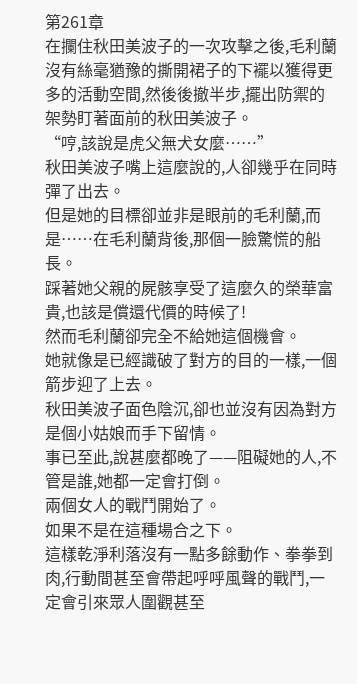第261章
在攔住秋田美波子的一次攻擊之後,毛利蘭沒有絲毫猶豫的撕開裙子的下襬以獲得更多的活動空間,然後後撤半步,擺出防禦的架勢盯著面前的秋田美波子。
“哼,該說是虎父無犬女麼……”
秋田美波子嘴上這麼說的,人卻幾乎在同時彈了出去。
但是她的目標卻並非是眼前的毛利蘭,而是……在毛利蘭背後,那個一臉驚慌的船長。
踩著她父親的屍骸享受了這麼久的榮華富貴,也該是償還代價的時候了!
然而毛利蘭卻完全不給她這個機會。
她就像是已經識破了對方的目的一樣,一個箭步迎了上去。
秋田美波子面色陰沉,卻也並沒有因為對方是個小姑娘而手下留情。
事已至此,說甚麼都晚了——阻礙她的人,不管是誰,她都一定會打倒。
兩個女人的戰鬥開始了。
如果不是在這種場合之下。
這樣乾淨利落沒有一點多餘動作、拳拳到肉,行動間甚至會帶起呼呼風聲的戰鬥,一定會引來眾人圍觀甚至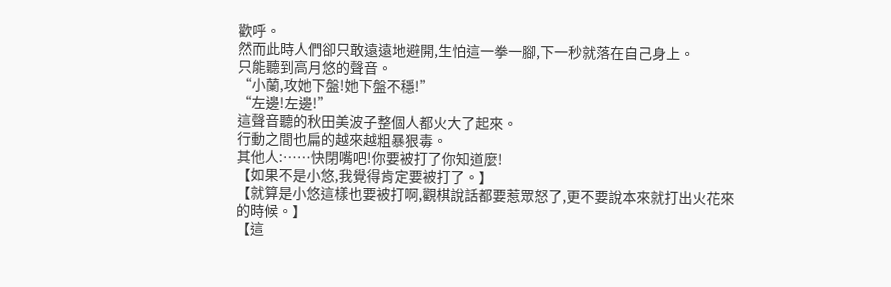歡呼。
然而此時人們卻只敢遠遠地避開,生怕這一拳一腳,下一秒就落在自己身上。
只能聽到高月悠的聲音。
“小蘭,攻她下盤!她下盤不穩!”
“左邊!左邊!”
這聲音聽的秋田美波子整個人都火大了起來。
行動之間也扁的越來越粗暴狠毒。
其他人:……快閉嘴吧!你要被打了你知道麼!
【如果不是小悠,我覺得肯定要被打了。】
【就算是小悠這樣也要被打啊,觀棋說話都要惹眾怒了,更不要說本來就打出火花來的時候。】
【這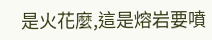是火花麼,這是熔岩要噴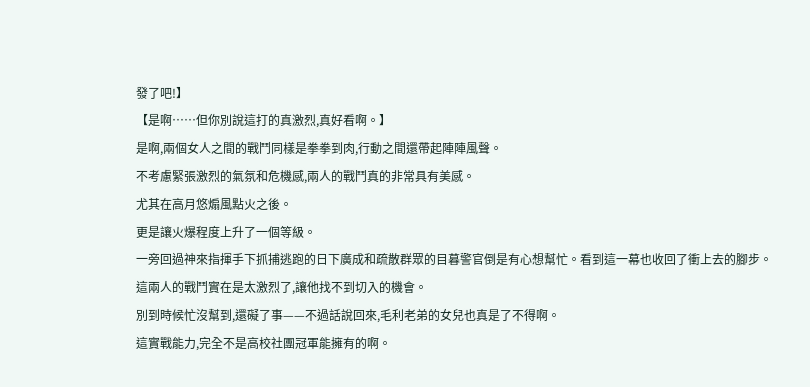發了吧!】
【是啊……但你別說這打的真激烈,真好看啊。】
是啊,兩個女人之間的戰鬥同樣是拳拳到肉,行動之間還帶起陣陣風聲。
不考慮緊張激烈的氣氛和危機感,兩人的戰鬥真的非常具有美感。
尤其在高月悠煽風點火之後。
更是讓火爆程度上升了一個等級。
一旁回過神來指揮手下抓捕逃跑的日下廣成和疏散群眾的目暮警官倒是有心想幫忙。看到這一幕也收回了衝上去的腳步。
這兩人的戰鬥實在是太激烈了,讓他找不到切入的機會。
別到時候忙沒幫到,還礙了事——不過話說回來,毛利老弟的女兒也真是了不得啊。
這實戰能力,完全不是高校社團冠軍能擁有的啊。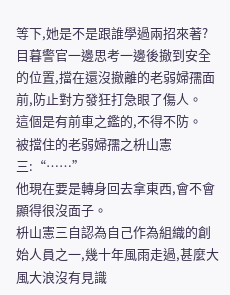等下,她是不是跟誰學過兩招來著?
目暮警官一邊思考一邊後撤到安全的位置,擋在還沒撤離的老弱婦孺面前,防止對方發狂打急眼了傷人。
這個是有前車之鑑的,不得不防。
被擋住的老弱婦孺之枡山憲三:“……”
他現在要是轉身回去拿東西,會不會顯得很沒面子。
枡山憲三自認為自己作為組織的創始人員之一,幾十年風雨走過,甚麼大風大浪沒有見識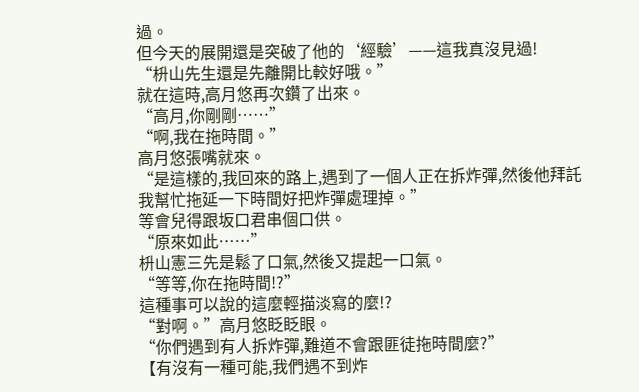過。
但今天的展開還是突破了他的‘經驗’——這我真沒見過!
“枡山先生還是先離開比較好哦。”
就在這時,高月悠再次鑽了出來。
“高月,你剛剛……”
“啊,我在拖時間。”
高月悠張嘴就來。
“是這樣的,我回來的路上,遇到了一個人正在拆炸彈,然後他拜託我幫忙拖延一下時間好把炸彈處理掉。”
等會兒得跟坂口君串個口供。
“原來如此……”
枡山憲三先是鬆了口氣,然後又提起一口氣。
“等等,你在拖時間!?”
這種事可以說的這麼輕描淡寫的麼!?
“對啊。”高月悠眨眨眼。
“你們遇到有人拆炸彈,難道不會跟匪徒拖時間麼?”
【有沒有一種可能,我們遇不到炸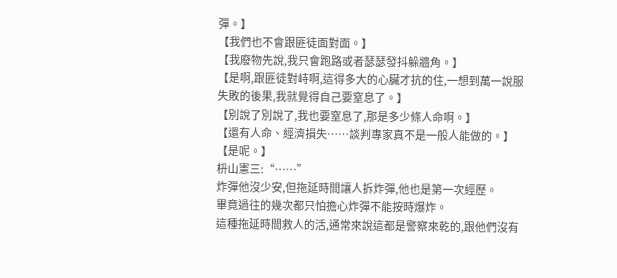彈。】
【我們也不會跟匪徒面對面。】
【我廢物先說,我只會跑路或者瑟瑟發抖躲牆角。】
【是啊,跟匪徒對峙啊,這得多大的心臟才抗的住,一想到萬一說服失敗的後果,我就覺得自己要窒息了。】
【別說了別說了,我也要窒息了,那是多少條人命啊。】
【還有人命、經濟損失……談判專家真不是一般人能做的。】
【是呢。】
枡山憲三:“……”
炸彈他沒少安,但拖延時間讓人拆炸彈,他也是第一次經歷。
畢竟過往的幾次都只怕擔心炸彈不能按時爆炸。
這種拖延時間救人的活,通常來說這都是警察來乾的,跟他們沒有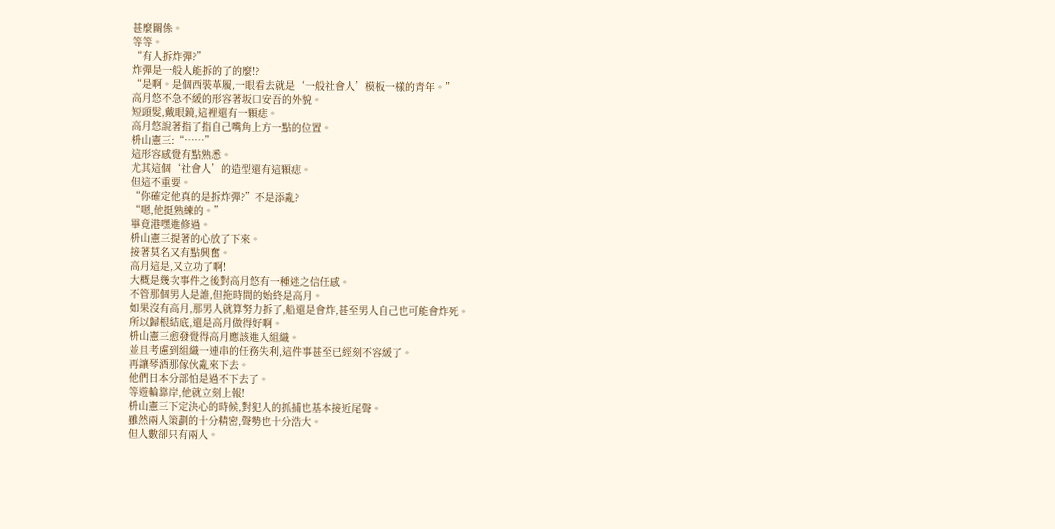甚麼關係。
等等。
“有人拆炸彈?”
炸彈是一般人能拆的了的麼!?
“是啊。是個西裝革履,一眼看去就是‘一般社會人’模板一樣的青年。”
高月悠不急不緩的形容著坂口安吾的外貌。
短頭髮,戴眼鏡,這裡還有一顆痣。
高月悠說著指了指自己嘴角上方一點的位置。
枡山憲三:“……”
這形容感覺有點熟悉。
尤其這個‘社會人’的造型還有這顆痣。
但這不重要。
“你確定他真的是拆炸彈?”不是添亂?
“嗯,他挺熟練的。”
畢竟港嘿進修過。
枡山憲三提著的心放了下來。
接著莫名又有點興奮。
高月這是,又立功了啊!
大概是幾次事件之後對高月悠有一種迷之信任感。
不管那個男人是誰,但拖時間的始終是高月。
如果沒有高月,那男人就算努力拆了,船還是會炸,甚至男人自己也可能會炸死。
所以歸根結底,還是高月做得好啊。
枡山憲三愈發覺得高月應該進入組織。
並且考慮到組織一連串的任務失利,這件事甚至已經刻不容緩了。
再讓琴酒那傢伙亂來下去。
他們日本分部怕是過不下去了。
等遊輪靠岸,他就立刻上報!
枡山憲三下定決心的時候,對犯人的抓捕也基本接近尾聲。
雖然兩人策劃的十分精密,聲勢也十分浩大。
但人數卻只有兩人。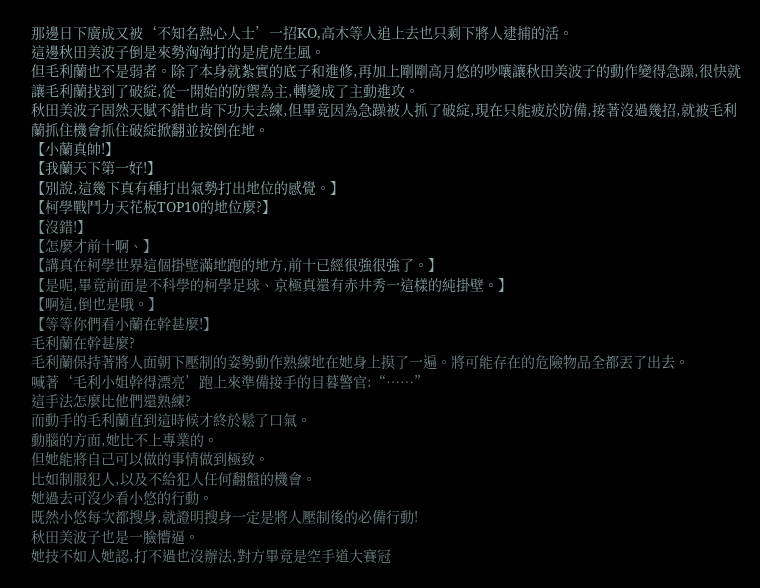那邊日下廣成又被‘不知名熱心人士’一招KO,高木等人追上去也只剩下將人逮捕的活。
這邊秋田美波子倒是來勢洶洶打的是虎虎生風。
但毛利蘭也不是弱者。除了本身就紮實的底子和進修,再加上剛剛高月悠的吵嚷讓秋田美波子的動作變得急躁,很快就讓毛利蘭找到了破綻,從一開始的防禦為主,轉變成了主動進攻。
秋田美波子固然天賦不錯也肯下功夫去練,但畢竟因為急躁被人抓了破綻,現在只能疲於防備,接著沒過幾招,就被毛利蘭抓住機會抓住破綻掀翻並按倒在地。
【小蘭真帥!】
【我蘭天下第一好!】
【別說,這幾下真有種打出氣勢打出地位的感覺。】
【柯學戰鬥力天花板TOP10的地位麼?】
【沒錯!】
【怎麼才前十啊、】
【講真在柯學世界這個掛壁滿地跑的地方,前十已經很強很強了。】
【是呢,畢竟前面是不科學的柯學足球、京極真還有赤井秀一這樣的純掛壁。】
【啊這,倒也是哦。】
【等等你們看小蘭在幹甚麼!】
毛利蘭在幹甚麼?
毛利蘭保持著將人面朝下壓制的姿勢動作熟練地在她身上摸了一遍。將可能存在的危險物品全都丟了出去。
喊著‘毛利小姐幹得漂亮’跑上來準備接手的目暮警官:“……”
這手法怎麼比他們還熟練?
而動手的毛利蘭直到這時候才終於鬆了口氣。
動腦的方面,她比不上專業的。
但她能將自己可以做的事情做到極致。
比如制服犯人,以及不給犯人任何翻盤的機會。
她過去可沒少看小悠的行動。
既然小悠每次都搜身,就證明搜身一定是將人壓制後的必備行動!
秋田美波子也是一臉懵逼。
她技不如人她認,打不過也沒辦法,對方畢竟是空手道大賽冠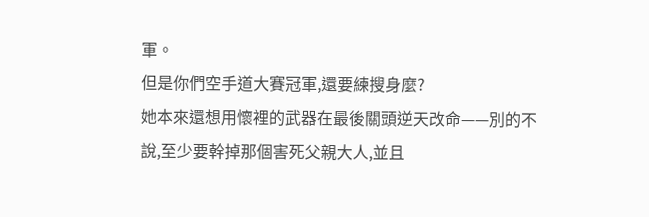軍。
但是你們空手道大賽冠軍,還要練搜身麼?
她本來還想用懷裡的武器在最後關頭逆天改命——別的不說,至少要幹掉那個害死父親大人,並且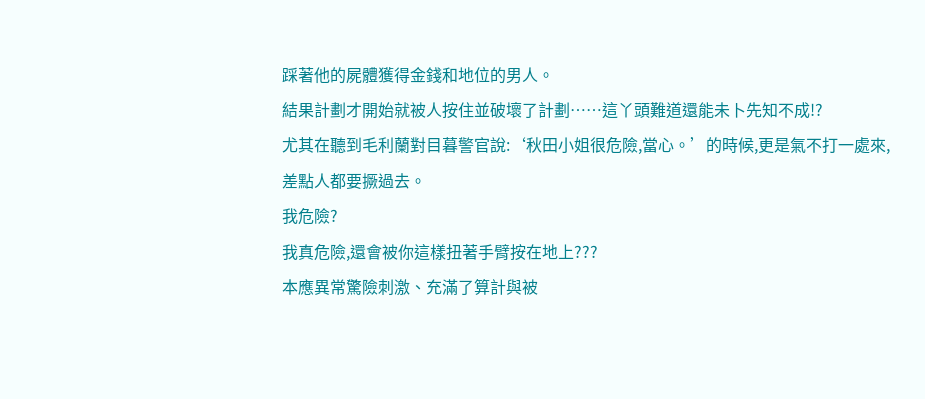踩著他的屍體獲得金錢和地位的男人。
結果計劃才開始就被人按住並破壞了計劃……這丫頭難道還能未卜先知不成!?
尤其在聽到毛利蘭對目暮警官說:‘秋田小姐很危險,當心。’的時候,更是氣不打一處來,差點人都要撅過去。
我危險?
我真危險,還會被你這樣扭著手臂按在地上???
本應異常驚險刺激、充滿了算計與被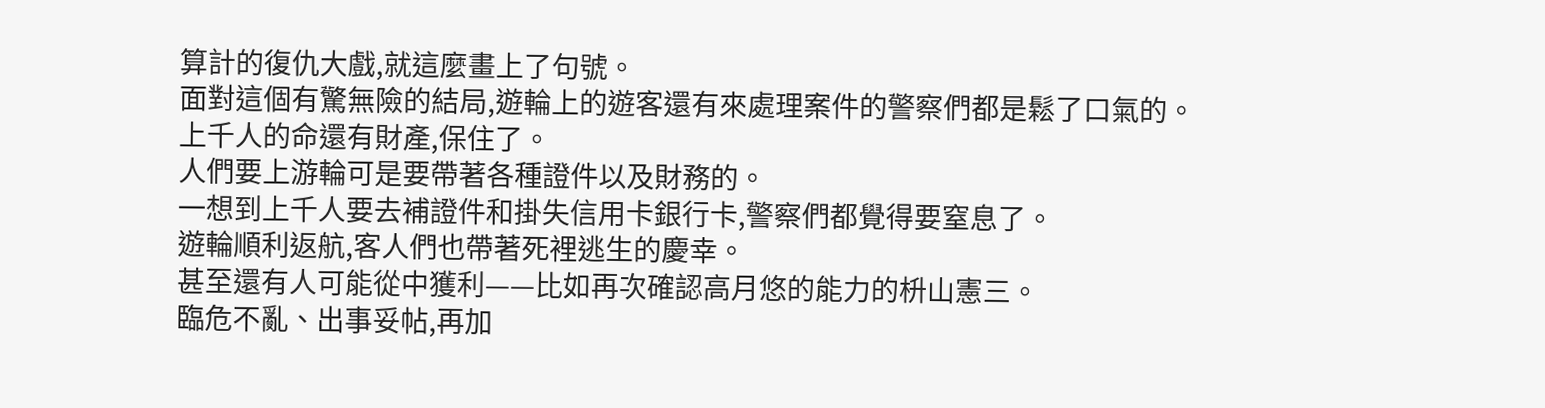算計的復仇大戲,就這麼畫上了句號。
面對這個有驚無險的結局,遊輪上的遊客還有來處理案件的警察們都是鬆了口氣的。
上千人的命還有財產,保住了。
人們要上游輪可是要帶著各種證件以及財務的。
一想到上千人要去補證件和掛失信用卡銀行卡,警察們都覺得要窒息了。
遊輪順利返航,客人們也帶著死裡逃生的慶幸。
甚至還有人可能從中獲利——比如再次確認高月悠的能力的枡山憲三。
臨危不亂、出事妥帖,再加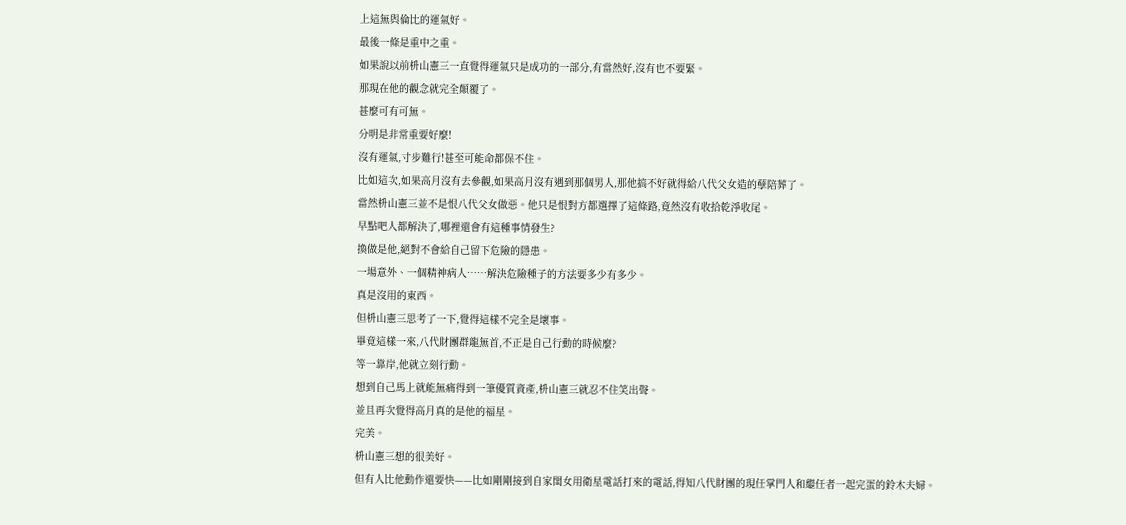上這無與倫比的運氣好。
最後一條是重中之重。
如果說以前枡山憲三一直覺得運氣只是成功的一部分,有當然好,沒有也不要緊。
那現在他的觀念就完全顛覆了。
甚麼可有可無。
分明是非常重要好麼!
沒有運氣,寸步難行!甚至可能命都保不住。
比如這次,如果高月沒有去參觀,如果高月沒有遇到那個男人,那他搞不好就得給八代父女造的孽陪葬了。
當然枡山憲三並不是恨八代父女做惡。他只是恨對方都選擇了這條路,竟然沒有收拾乾淨收尾。
早點吧人都解決了,哪裡還會有這種事情發生?
換做是他,絕對不會給自己留下危險的隱患。
一場意外、一個精神病人……解決危險種子的方法要多少有多少。
真是沒用的東西。
但枡山憲三思考了一下,覺得這樣不完全是壞事。
畢竟這樣一來,八代財團群龍無首,不正是自己行動的時候麼?
等一靠岸,他就立刻行動。
想到自己馬上就能無痛得到一筆優質資產,枡山憲三就忍不住笑出聲。
並且再次覺得高月真的是他的福星。
完美。
枡山憲三想的很美好。
但有人比他動作還要快——比如剛剛接到自家閨女用衛星電話打來的電話,得知八代財團的現任掌門人和繼任者一起完蛋的鈴木夫婦。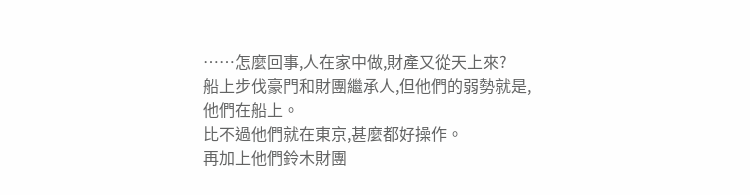……怎麼回事,人在家中做,財產又從天上來?
船上步伐豪門和財團繼承人,但他們的弱勢就是,他們在船上。
比不過他們就在東京,甚麼都好操作。
再加上他們鈴木財團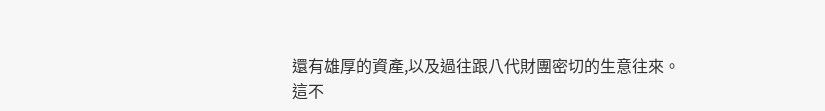還有雄厚的資產,以及過往跟八代財團密切的生意往來。
這不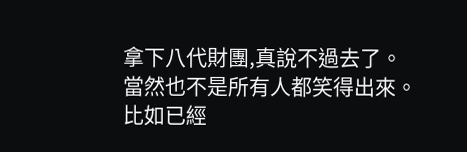拿下八代財團,真說不過去了。
當然也不是所有人都笑得出來。
比如已經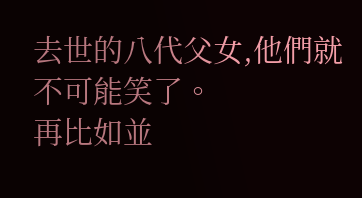去世的八代父女,他們就不可能笑了。
再比如並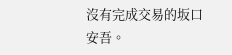沒有完成交易的坂口安吾。